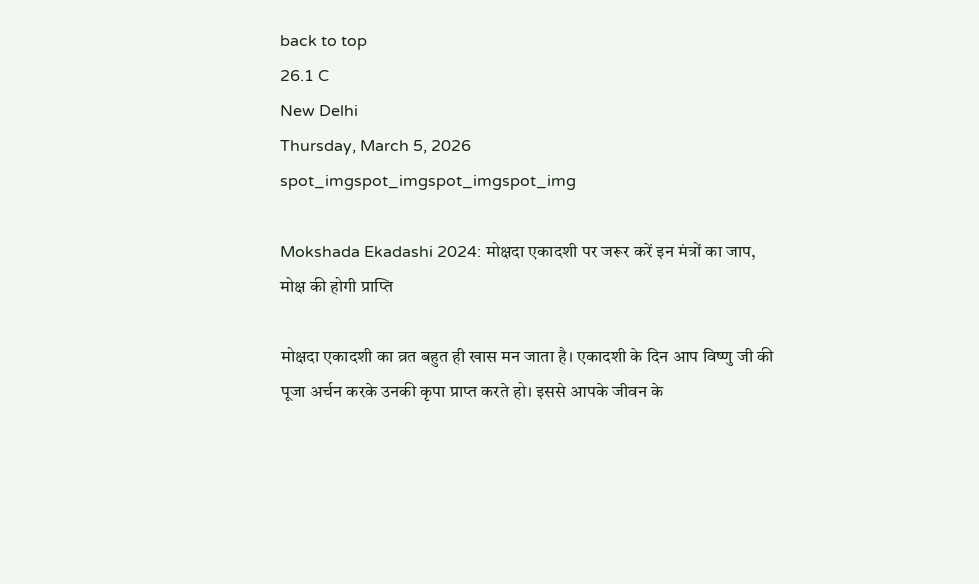back to top
26.1 C
New Delhi
Thursday, March 5, 2026
spot_imgspot_imgspot_imgspot_img

Mokshada Ekadashi 2024: मोक्षदा एकादशी पर जरूर करें इन मंत्रों का जाप, मोक्ष की होगी प्राप्ति

मोक्षदा एकादशी का व्रत बहुत ही खास मन जाता है। एकादशी के दिन आप विष्णु जी की पूजा अर्चन करके उनकी कृपा प्राप्त करते हो। इससे आपके जीवन के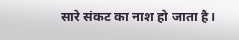सारे संकट का नाश हो जाता है।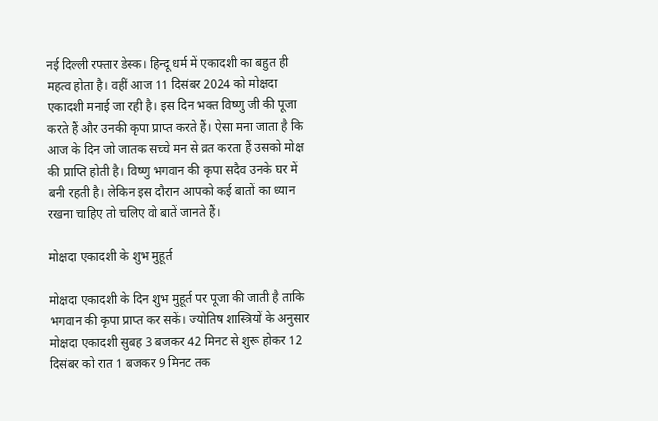नई दिल्ली रफ्तार डेस्क। हिन्दू धर्म में एकादशी का बहुत ही महत्व होता है। वहीं आज 11 दिसंबर 2024 को मोक्षदा एकादशी मनाई जा रही है। इस दिन भक्त विष्णु जी की पूजा करते हैं और उनकी कृपा प्राप्त करते हैं। ऐसा मना जाता है कि आज के दिन जो जातक सच्चे मन से व्रत करता हैं उसको मोक्ष की प्राप्ति होती है। विष्णु भगवान की कृपा सदैव उनके घर में बनी रहती है। लेकिन इस दौरान आपको कई बातों का ध्यान रखना चाहिए तो चलिए वो बातें जानते हैं।

मोक्षदा एकादशी के शुभ मुहूर्त

मोक्षदा एकादशी के दिन शुभ मुहूर्त पर पूजा की जाती है ताकि भगवान की कृपा प्राप्त कर सकें। ज्योतिष शास्त्रियों के अनुसार मोक्षदा एकादशी सुबह 3 बजकर 42 मिनट से शुरू होकर 12 दिसंबर को रात 1 बजकर 9 मिनट तक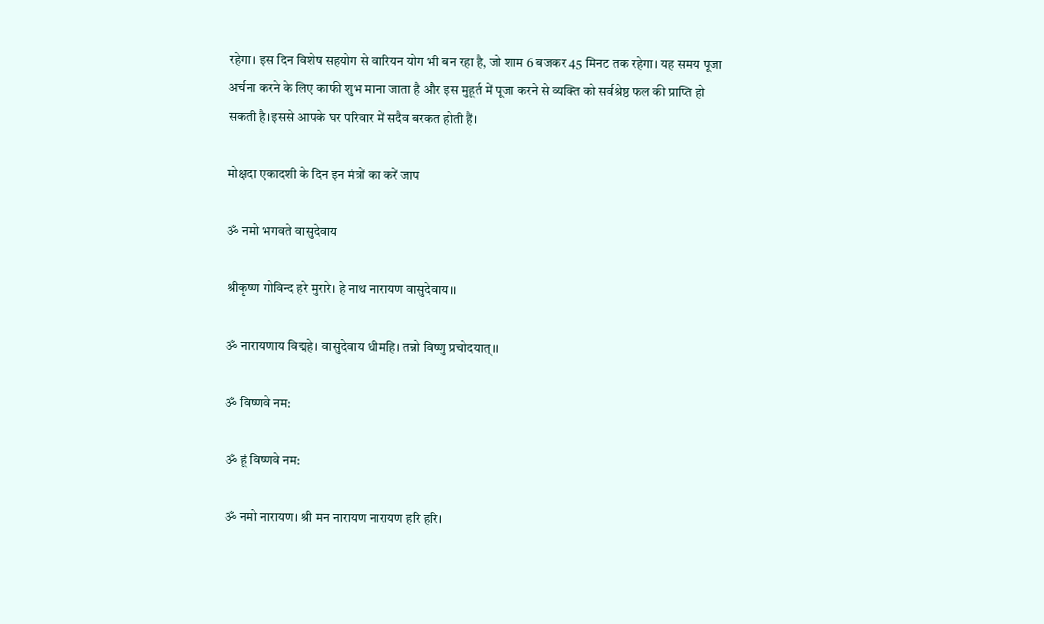रहेगा। इस दिन विशेष सहयोग से वारियन योग भी बन रहा है, जो शाम 6 बजकर 45 मिनट तक रहेगा। यह समय पूजा अर्चना करने के लिए काफी शुभ माना जाता है और इस मुहूर्त में पूजा करने से व्यक्ति को सर्वश्रेष्ठ फल की प्राप्ति हो सकती है।इससे आपके घर परिवार में सदैव बरकत होती हैं।

मोक्षदा एकादशी के दिन इन मंत्रों का करें जाप

ॐ नमो भगवते वासुदेवाय

श्रीकृष्ण गोविन्द हरे मुरारे। हे नाथ नारायण वासुदेवाय।।

ॐ नारायणाय विद्महे। वासुदेवाय धीमहि। तन्नो विष्णु प्रचोदयात्।।

ॐ विष्णवे नम:

ॐ हूं विष्णवे नम:

ॐ नमो नारायण। श्री मन नारायण नारायण हरि हरि।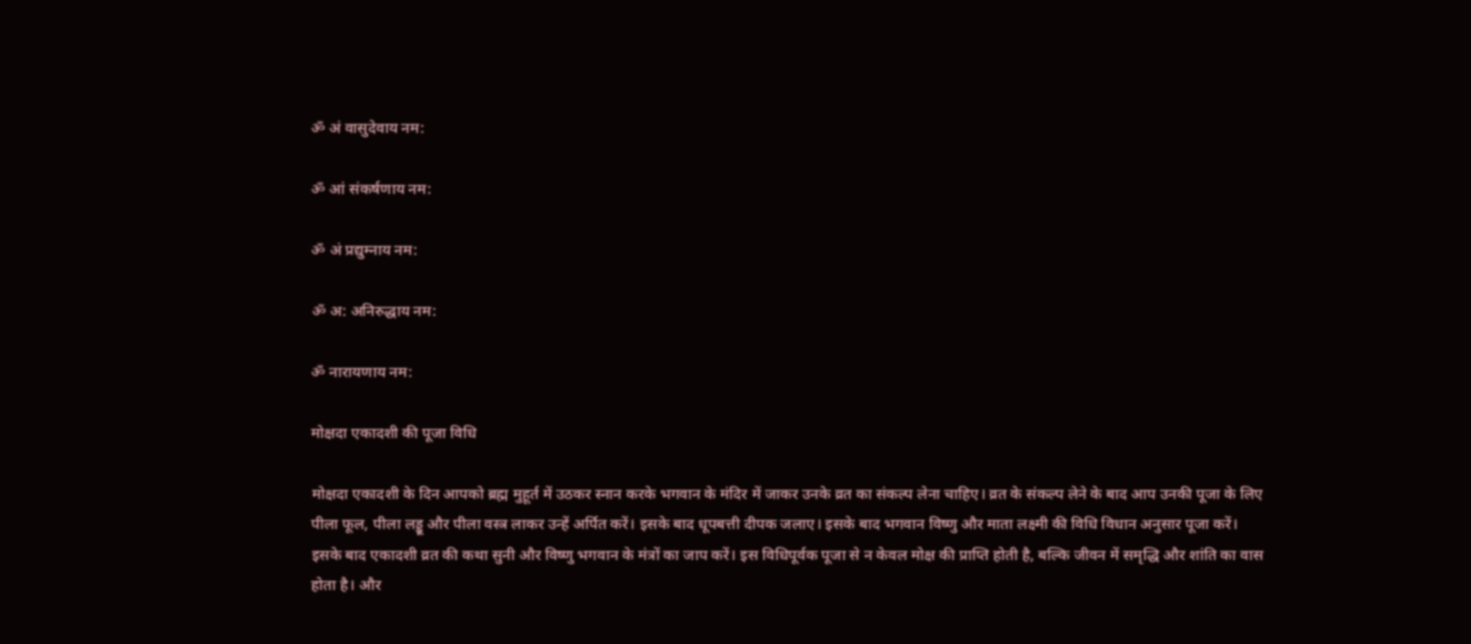ॐ अं वासुदेवाय नम:

ॐ आं संकर्षणाय नम:

ॐ अं प्रद्युम्नाय नम:

ॐ अ: अनिरुद्धाय नम:

ॐ नारायणाय नम:

मोक्षदा एकादशी की पूजा विधि

मोक्षदा एकादशी के दिन आपको ब्रह्म मुहूर्त में उठकर स्नान करके भगवान के मंदिर में जाकर उनके व्रत का संकल्प लेना चाहिए। व्रत के संकल्प लेने के बाद आप उनकी पूजा के लिए पीला फूल, पीला लड्डू और पीला वस्त्र लाकर उन्हें अर्पित करें। इसके बाद धूपबत्ती दीपक जलाए। इसके बाद भगवान विष्णु और माता लक्ष्मी की विधि विधान अनुसार पूजा करें। इसके बाद एकादशी व्रत की कथा सुनी और विष्णु भगवान के मंत्रों का जाप करें। इस विधिपूर्वक पूजा से न केवल मोक्ष की प्राप्ति होती है, बल्कि जीवन में समृद्धि और शांति का वास होता है। और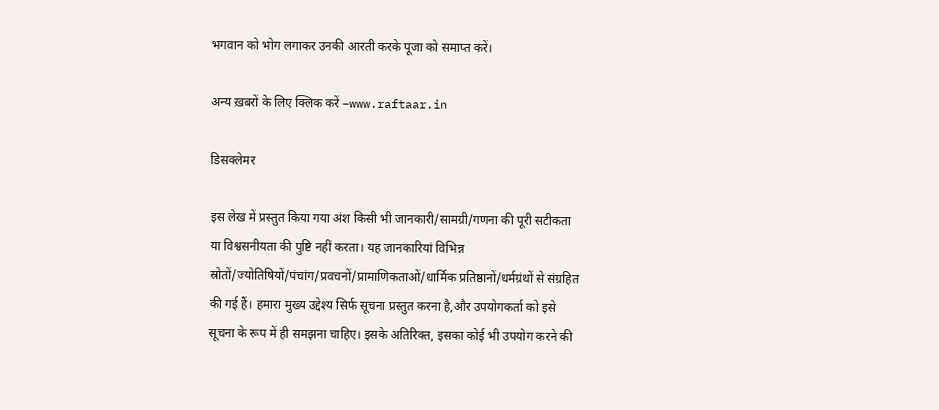भगवान को भोग लगाकर उनकी आरती करके पूजा को समाप्त करें।

अन्य ख़बरों के लिए क्लिक करें –www.raftaar.in

डिसक्लेमर

इस लेख में प्रस्तुत किया गया अंश किसी भी जानकारी/सामग्री/गणना की पूरी सटीकता या विश्वसनीयता की पुष्टि नहीं करता। यह जानकारियां विभिन्न स्रोतों/ज्योतिषियों/पंचांग/प्रवचनों/प्रामाणिकताओं/धार्मिक प्रतिष्ठानों/धर्मग्रंथों से संग्रहित की गई हैं। हमारा मुख्य उद्देश्य सिर्फ सूचना प्रस्तुत करना है,और उपयोगकर्ता को इसे सूचना के रूप में ही समझना चाहिए। इसके अतिरिक्त, इसका कोई भी उपयोग करने की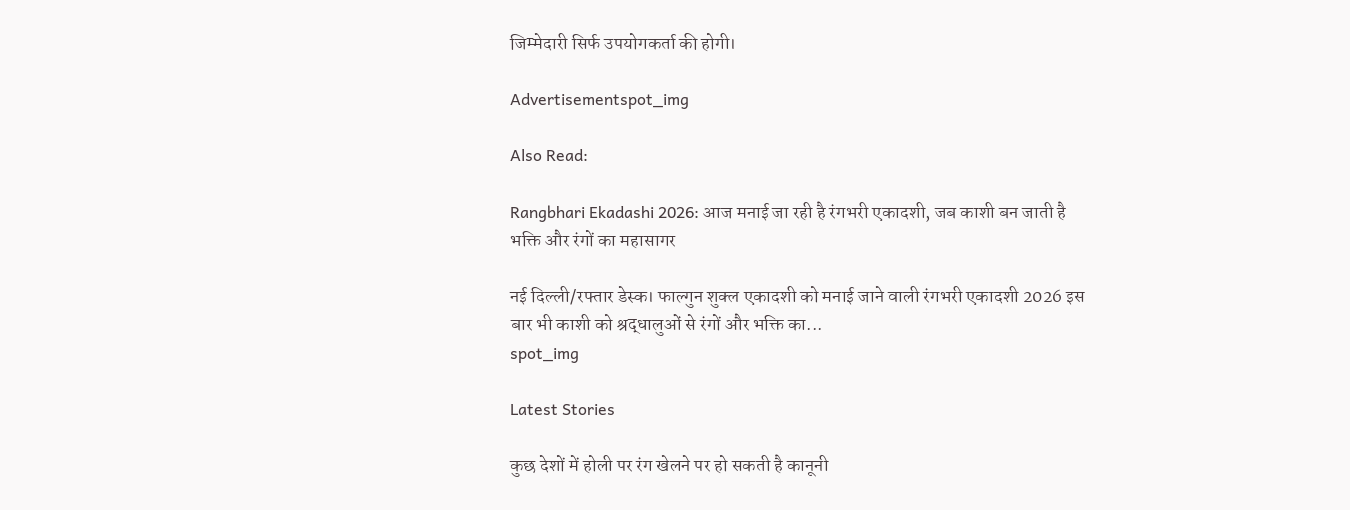जिम्मेदारी सिर्फ उपयोगकर्ता की होगी।

Advertisementspot_img

Also Read:

Rangbhari Ekadashi 2026: आज मनाई जा रही है रंगभरी एकादशी, जब काशी बन जाती है भक्ति और रंगों का महासागर

नई दिल्ली/रफ्तार डेस्क। फाल्गुन शुक्ल एकादशी को मनाई जाने वाली रंगभरी एकादशी 2026 इस बार भी काशी को श्रद्धालुओं से रंगों और भक्ति का...
spot_img

Latest Stories

कुछ देशों में होली पर रंग खेलने पर हो सकती है कानूनी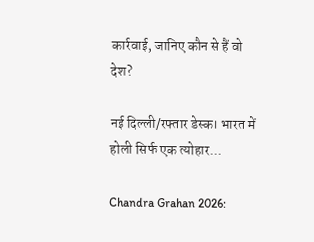कार्रवाई, जानिए कौन से हैं वो देश?

नई दिल्ली/रफ्तार डेस्क। भारत में होली सिर्फ एक त्योहार...

Chandra Grahan 2026: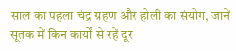साल का पहला चंद्र ग्रहण और होली का संयोग, जानें सूतक में किन कार्यों से रहें दूर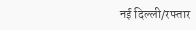नई दिल्ली/रफ्तार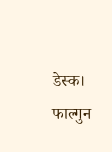डेस्क। फाल्गुन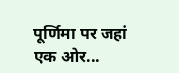पूर्णिमा पर जहां एक ओर...